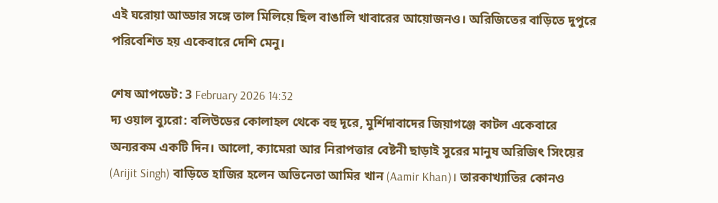এই ঘরোয়া আড্ডার সঙ্গে তাল মিলিয়ে ছিল বাঙালি খাবারের আয়োজনও। অরিজিতের বাড়িতে দুপুরে পরিবেশিত হয় একেবারে দেশি মেনু।

শেষ আপডেট: 3 February 2026 14:32
দ্য ওয়াল ব্যুরো: বলিউডের কোলাহল থেকে বহু দূরে, মুর্শিদাবাদের জিয়াগঞ্জে কাটল একেবারে অন্যরকম একটি দিন। আলো, ক্যামেরা আর নিরাপত্তার বেষ্টনী ছাড়াই সুরের মানুষ অরিজিৎ সিংয়ের (Arijit Singh) বাড়িতে হাজির হলেন অভিনেতা আমির খান (Aamir Khan)। তারকাখ্যাতির কোনও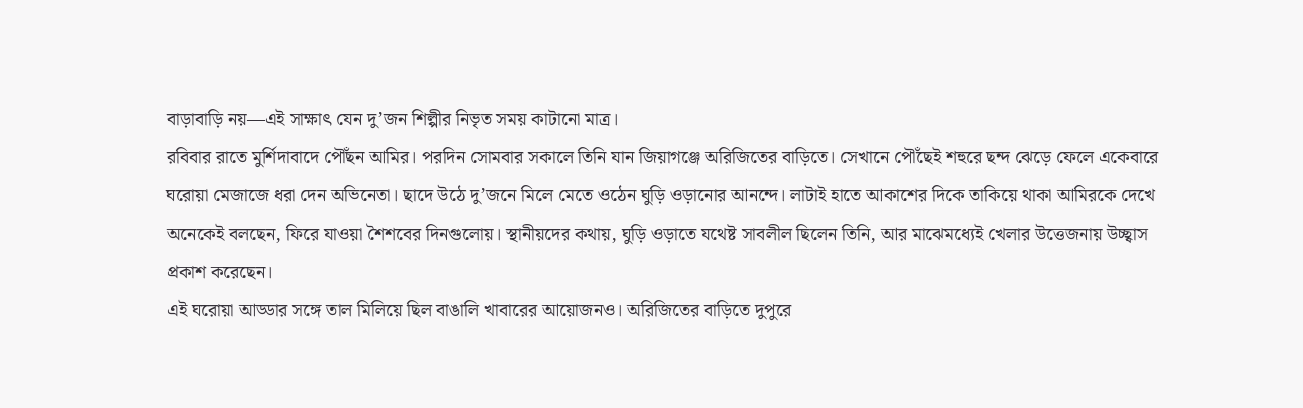বাড়াবাড়ি নয়—এই সাক্ষাৎ যেন দু’জন শিল্পীর নিভৃত সময় কাটানো মাত্র।
রবিবার রাতে মুর্শিদাবাদে পৌঁছন আমির। পরদিন সোমবার সকালে তিনি যান জিয়াগঞ্জে অরিজিতের বাড়িতে। সেখানে পৌঁছেই শহুরে ছন্দ ঝেড়ে ফেলে একেবারে ঘরোয়া মেজাজে ধরা দেন অভিনেতা। ছাদে উঠে দু’জনে মিলে মেতে ওঠেন ঘুড়ি ওড়ানোর আনন্দে। লাটাই হাতে আকাশের দিকে তাকিয়ে থাকা আমিরকে দেখে অনেকেই বলছেন, ফিরে যাওয়া শৈশবের দিনগুলোয়। স্থানীয়দের কথায়, ঘুড়ি ওড়াতে যথেষ্ট সাবলীল ছিলেন তিনি, আর মাঝেমধ্যেই খেলার উত্তেজনায় উচ্ছ্বাস প্রকাশ করেছেন।
এই ঘরোয়া আড্ডার সঙ্গে তাল মিলিয়ে ছিল বাঙালি খাবারের আয়োজনও। অরিজিতের বাড়িতে দুপুরে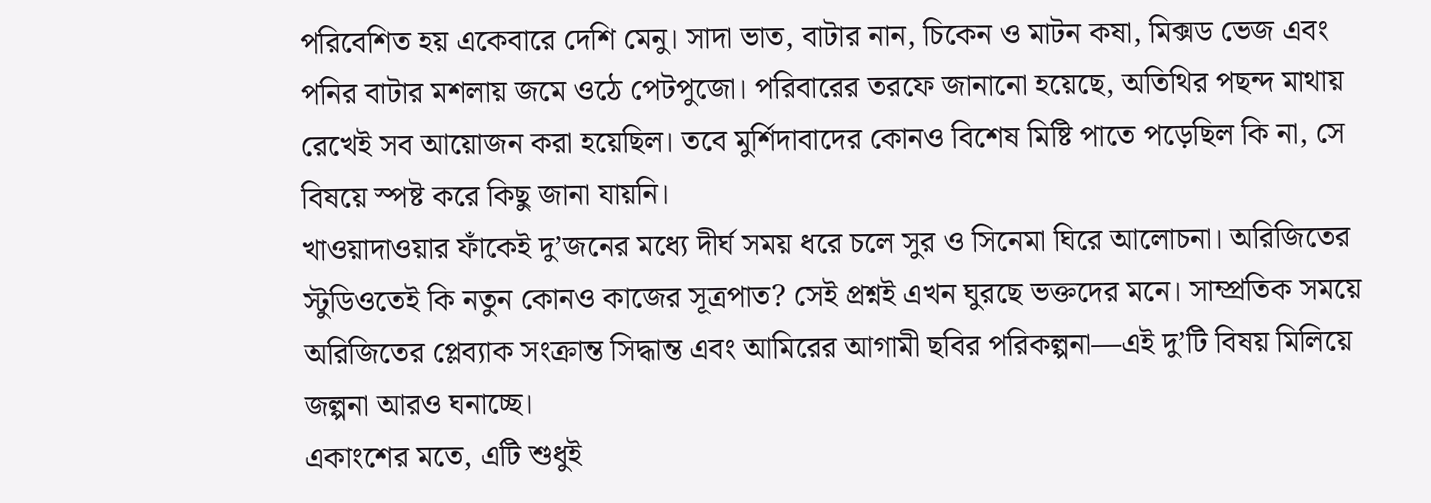পরিবেশিত হয় একেবারে দেশি মেনু। সাদা ভাত, বাটার নান, চিকেন ও মাটন কষা, মিক্সড ভেজ এবং পনির বাটার মশলায় জমে ওঠে পেটপুজো। পরিবারের তরফে জানানো হয়েছে, অতিথির পছন্দ মাথায় রেখেই সব আয়োজন করা হয়েছিল। তবে মুর্শিদাবাদের কোনও বিশেষ মিষ্টি পাতে পড়েছিল কি না, সে বিষয়ে স্পষ্ট করে কিছু জানা যায়নি।
খাওয়াদাওয়ার ফাঁকেই দু’জনের মধ্যে দীর্ঘ সময় ধরে চলে সুর ও সিনেমা ঘিরে আলোচনা। অরিজিতের স্টুডিওতেই কি নতুন কোনও কাজের সূত্রপাত? সেই প্রশ্নই এখন ঘুরছে ভক্তদের মনে। সাম্প্রতিক সময়ে অরিজিতের প্লেব্যাক সংক্রান্ত সিদ্ধান্ত এবং আমিরের আগামী ছবির পরিকল্পনা—এই দু’টি বিষয় মিলিয়ে জল্পনা আরও ঘনাচ্ছে।
একাংশের মতে, এটি শুধুই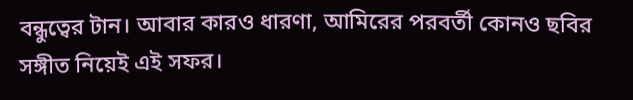বন্ধুত্বের টান। আবার কারও ধারণা, আমিরের পরবর্তী কোনও ছবির সঙ্গীত নিয়েই এই সফর।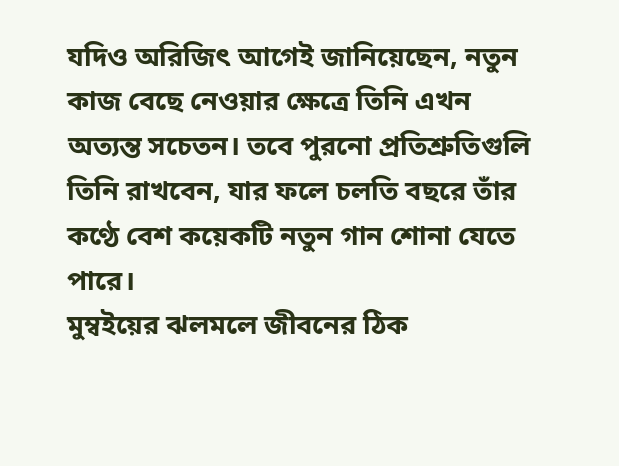যদিও অরিজিৎ আগেই জানিয়েছেন, নতুন কাজ বেছে নেওয়ার ক্ষেত্রে তিনি এখন অত্যন্ত সচেতন। তবে পুরনো প্রতিশ্রুতিগুলি তিনি রাখবেন, যার ফলে চলতি বছরে তাঁর কণ্ঠে বেশ কয়েকটি নতুন গান শোনা যেতে পারে।
মুম্বইয়ের ঝলমলে জীবনের ঠিক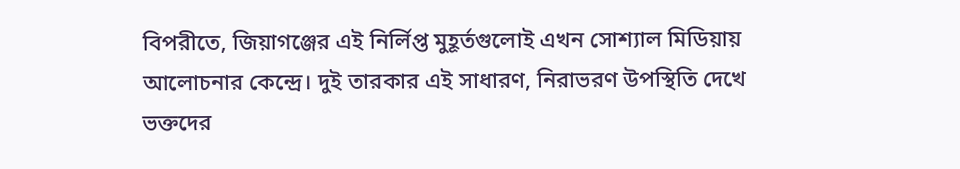বিপরীতে, জিয়াগঞ্জের এই নির্লিপ্ত মুহূর্তগুলোই এখন সোশ্যাল মিডিয়ায় আলোচনার কেন্দ্রে। দুই তারকার এই সাধারণ, নিরাভরণ উপস্থিতি দেখে ভক্তদের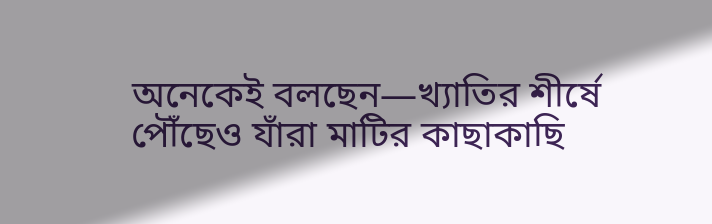অনেকেই বলছেন—খ্যাতির শীর্ষে পৌঁছেও যাঁরা মাটির কাছাকাছি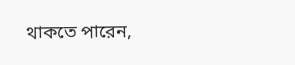থাকতে পারেন,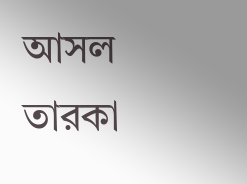আসল তারকা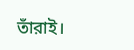তাঁরাই।